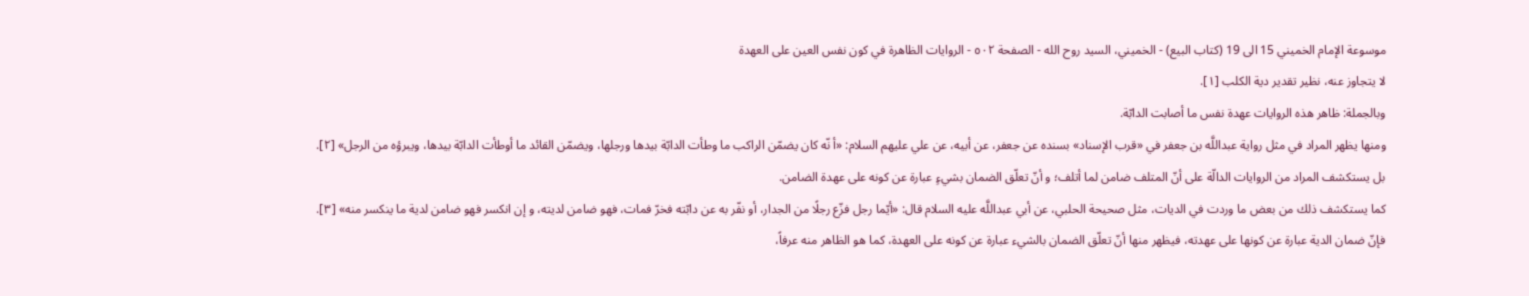موسوعة الإمام الخميني 15 الى 19 (كتاب البيع) - الخميني، السيد روح الله - الصفحة ٥٠٢ - الروايات الظاهرة في كون نفس العين على العهدة
لا يتجاوز عنه، نظير تقدير دية الكلب [١].
وبالجملة: ظاهر هذه الروايات عهدة نفس ما أصابت الدابّة.
ومنها يظهر المراد في مثل رواية عبداللَّه بن جعفر في «قرب الإسناد» بسنده عن جعفر، عن أبيه، عن علي عليهم السلام: «أ نّه كان يضمّن الراكب ما وطأت الدابّة بيدها ورجلها، ويضمّن القائد ما أوطأت الدابّة بيدها، ويبرؤه من الرجل» [٢].
بل يستكشف المراد من الروايات الدالّة على أنّ المتلف ضامن لما أتلف؛ و أنّ تعلّق الضمان بشيءٍ عبارة عن كونه على عهدة الضامن.
كما يستكشف ذلك من بعض ما وردت في الديات، مثل صحيحة الحلبي، عن أبي عبداللَّه عليه السلام قال: «أيّما رجل فزّع رجلًا من الجدار، أو نفّر به عن دابّته فخرّ فمات، فهو ضامن لديته، و إن انكسر فهو ضامن لدية ما ينكسر منه» [٣].
فإنّ ضمان الدية عبارة عن كونها على عهدته، فيظهر منها أنّ تعلّق الضمان بالشيء عبارة عن كونه على العهدة، كما هو الظاهر منه عرفاً،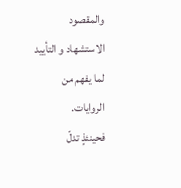والمقصود الاستشهاد و التأييد لما يفهم من الروايات.
فحينئذٍ تدلّ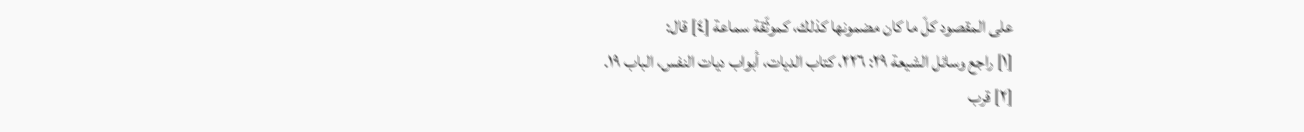على المقصود كلّ ما كان مضمونها كذلك، كموثّقة سماعة [٤] قال:
[١] راجع وسائل الشيعة ٢٩: ٢٢٦، كتاب الديات، أبواب ديات النفس، الباب ١٩.
[٢] قرب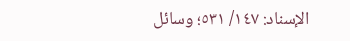الإسناد: ١٤٧/ ٥٣١؛ وسائل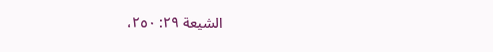الشيعة ٢٩: ٢٥٠،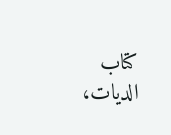كتاب الديات،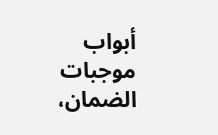أبواب موجبات الضمان،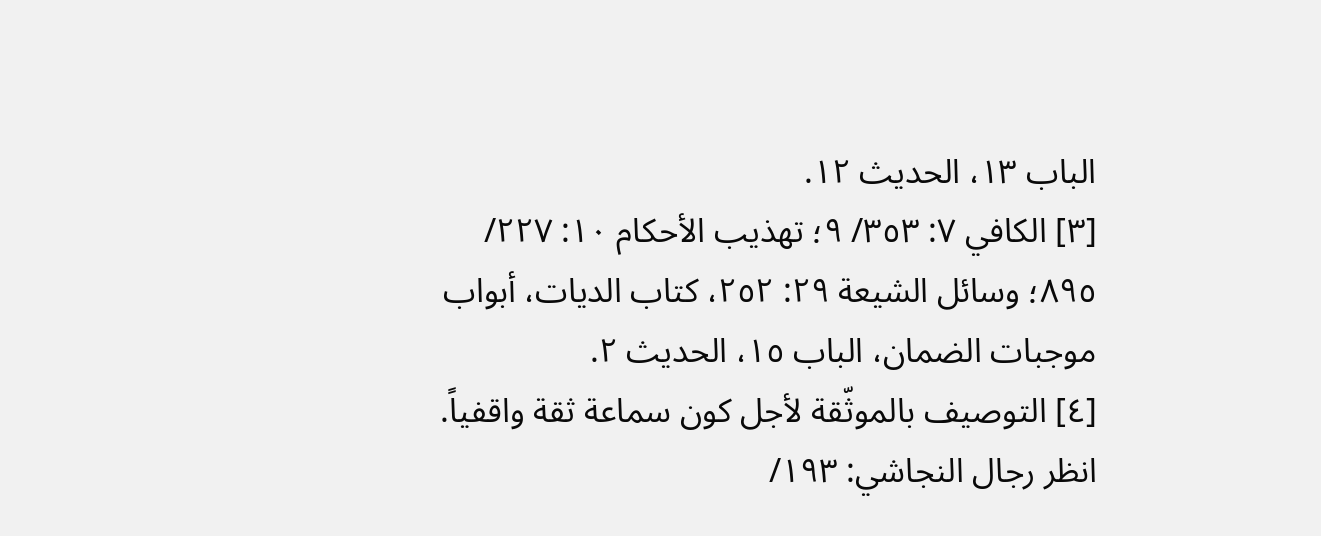الباب ١٣، الحديث ١٢.
[٣] الكافي ٧: ٣٥٣/ ٩؛ تهذيب الأحكام ١٠: ٢٢٧/ ٨٩٥؛ وسائل الشيعة ٢٩: ٢٥٢، كتاب الديات، أبواب موجبات الضمان، الباب ١٥، الحديث ٢.
[٤] التوصيف بالموثّقة لأجل كون سماعة ثقة واقفياً.
انظر رجال النجاشي: ١٩٣/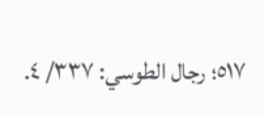٥١٧؛ رجال الطوسي: ٣٣٧/ ٤.